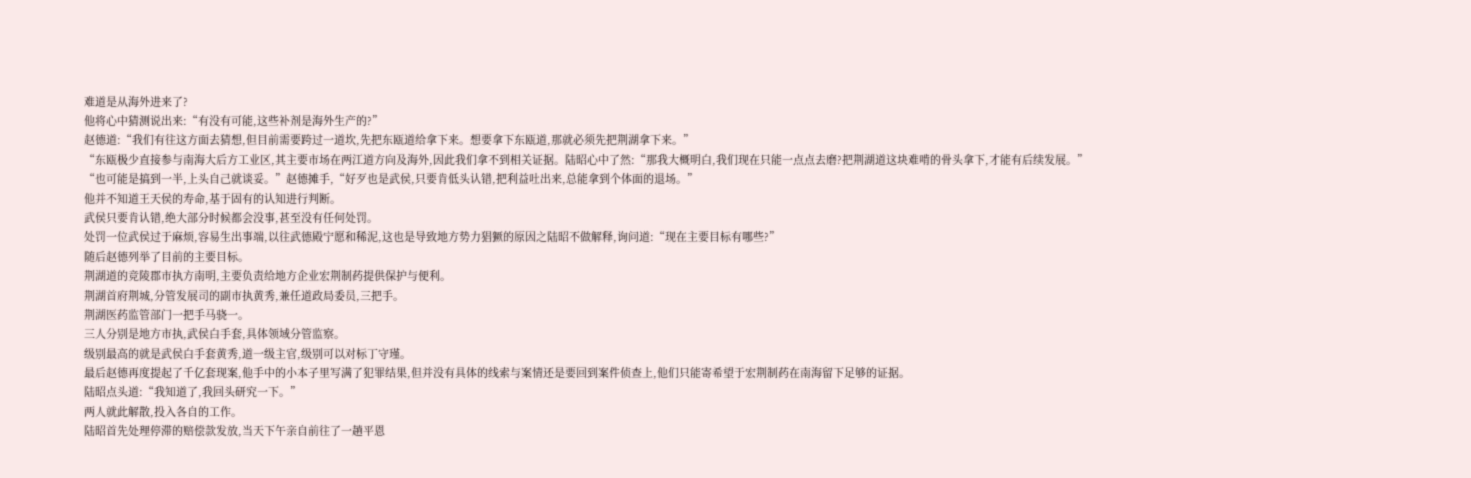难道是从海外进来了?
他将心中猜测说出来:“有没有可能,这些补剂是海外生产的?”
赵德道:“我们有往这方面去猜想,但目前需要跨过一道坎,先把东瓯道给拿下来。想要拿下东瓯道,那就必须先把荆湖拿下来。”
“东瓯极少直接参与南海大后方工业区,其主要市场在两江道方向及海外,因此我们拿不到相关证据。陆昭心中了然:“那我大概明白,我们现在只能一点点去磨?把荆湖道这块难啃的骨头拿下,才能有后续发展。”
“也可能是搞到一半,上头自己就谈妥。”赵德摊手,“好歹也是武侯,只要肯低头认错,把利益吐出来,总能拿到个体面的退场。”
他并不知道王天侯的寿命,基于固有的认知进行判断。
武侯只要肯认错,绝大部分时候都会没事,甚至没有任何处罚。
处罚一位武侯过于麻烦,容易生出事端,以往武德殿宁愿和稀泥,这也是导致地方势力猖獗的原因之陆昭不做解释,询问道:“现在主要目标有哪些?”
随后赵德列举了目前的主要目标。
荆湖道的竞陵郡市执方南明,主要负责给地方企业宏荆制药提供保护与便利。
荆湖首府荆城,分管发展司的副市执黄秀,兼任道政局委员,三把手。
荆湖医药监管部门一把手马骁一。
三人分别是地方市执,武侯白手套,具体领域分管监察。
级别最高的就是武侯白手套黄秀,道一级主官,级别可以对标丁守瑾。
最后赵德再度提起了千亿套现案,他手中的小本子里写满了犯罪结果,但并没有具体的线索与案情还是要回到案件侦查上,他们只能寄希望于宏荆制药在南海留下足够的证据。
陆昭点头道:“我知道了,我回头研究一下。”
两人就此解散,投入各自的工作。
陆昭首先处理停滞的赔偿款发放,当天下午亲自前往了一趟平恩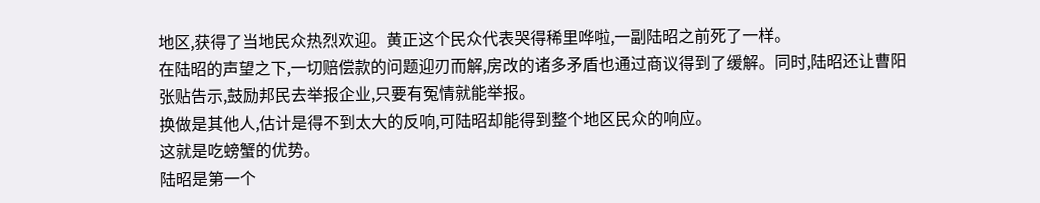地区,获得了当地民众热烈欢迎。黄正这个民众代表哭得稀里哗啦,一副陆昭之前死了一样。
在陆昭的声望之下,一切赔偿款的问题迎刃而解,房改的诸多矛盾也通过商议得到了缓解。同时,陆昭还让曹阳张贴告示,鼓励邦民去举报企业,只要有冤情就能举报。
换做是其他人,估计是得不到太大的反响,可陆昭却能得到整个地区民众的响应。
这就是吃螃蟹的优势。
陆昭是第一个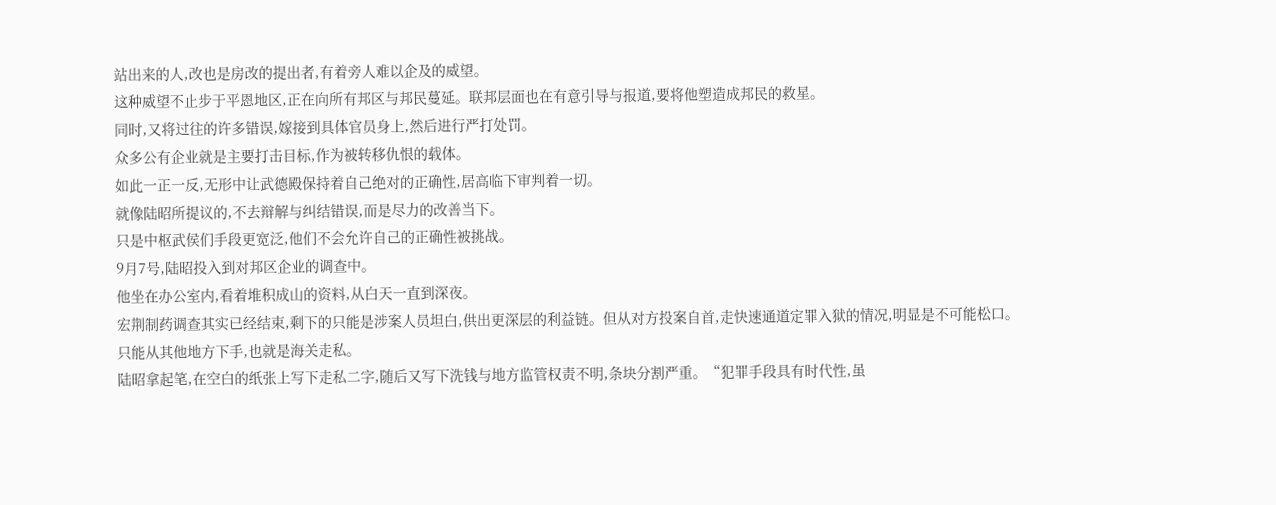站出来的人,改也是房改的提出者,有着旁人难以企及的威望。
这种威望不止步于平恩地区,正在向所有邦区与邦民蔓延。联邦层面也在有意引导与报道,要将他塑造成邦民的救星。
同时,又将过往的许多错误,嫁接到具体官员身上,然后进行严打处罚。
众多公有企业就是主要打击目标,作为被转移仇恨的载体。
如此一正一反,无形中让武德殿保持着自己绝对的正确性,居高临下审判着一切。
就像陆昭所提议的,不去辩解与纠结错误,而是尽力的改善当下。
只是中枢武侯们手段更宽泛,他们不会允许自己的正确性被挑战。
9月7号,陆昭投入到对邦区企业的调查中。
他坐在办公室内,看着堆积成山的资料,从白天一直到深夜。
宏荆制药调查其实已经结束,剩下的只能是涉案人员坦白,供出更深层的利益链。但从对方投案自首,走快速通道定罪入狱的情况,明显是不可能松口。
只能从其他地方下手,也就是海关走私。
陆昭拿起笔,在空白的纸张上写下走私二字,随后又写下洗钱与地方监管权责不明,条块分割严重。“犯罪手段具有时代性,虽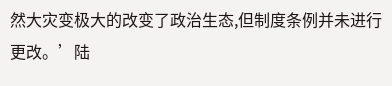然大灾变极大的改变了政治生态,但制度条例并未进行更改。’陆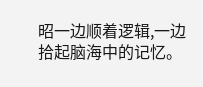昭一边顺着逻辑,一边拾起脑海中的记忆。